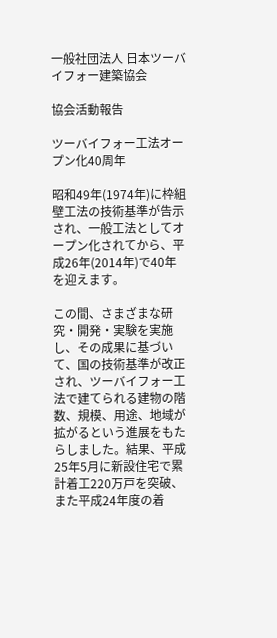一般社団法人 日本ツーバイフォー建築協会

協会活動報告

ツーバイフォー工法オープン化40周年

昭和49年(1974年)に枠組壁工法の技術基準が告示され、一般工法としてオープン化されてから、平成26年(2014年)で40年を迎えます。

この間、さまざまな研究・開発・実験を実施し、その成果に基づいて、国の技術基準が改正され、ツーバイフォー工法で建てられる建物の階数、規模、用途、地域が拡がるという進展をもたらしました。結果、平成25年5月に新設住宅で累計着工220万戸を突破、また平成24年度の着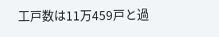工戸数は11万459戸と過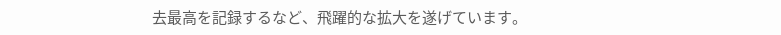去最高を記録するなど、飛躍的な拡大を遂げています。